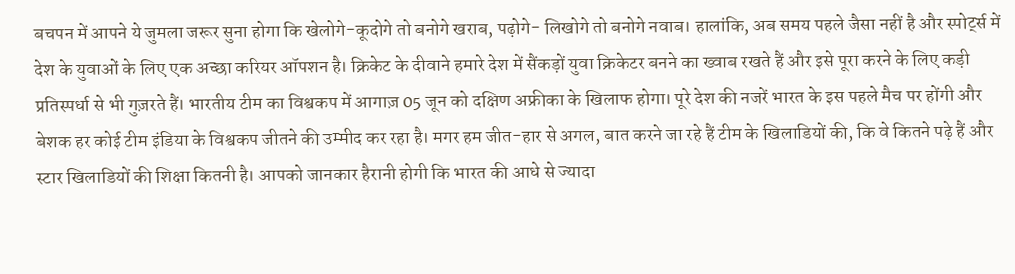बचपन में आपने ये जुमला जरूर सुना होगा कि खेलोगे-कूदोगे तो बनोगे खराब, पढ़ोगे- लिखोगे तो बनोगे नवाब। हालांकि, अब समय पहले जैसा नहीं है और स्पोर्ट्स में देश के युवाओं के लिए एक अच्छा करियर ऑपशन है। क्रिकेट के दीवाने हमारे देश में सैंकड़ों युवा क्रिकेटर बनने का ख्वाब रखते हैं और इसे पूरा करने के लिए कड़ी प्रतिस्पर्धा से भी गुज़रते हैं। भारतीय टीम का विश्वकप में आगाज़ 05 जून को दक्षिण अफ्रीका के खिलाफ होगा। पूरे देश की नजरें भारत के इस पहले मैच पर होंगी और बेशक हर कोई टीम इंडिया के विश्वकप जीतने की उम्मीद कर रहा है। मगर हम जीत-हार से अगल, बात करने जा रहे हैं टीम के खिलाडियों की, कि वे कितने पढ़े हैं और स्टार खिलाडियों की शिक्षा कितनी है। आपको जानकार हैरानी होगी कि भारत की आधे से ज्यादा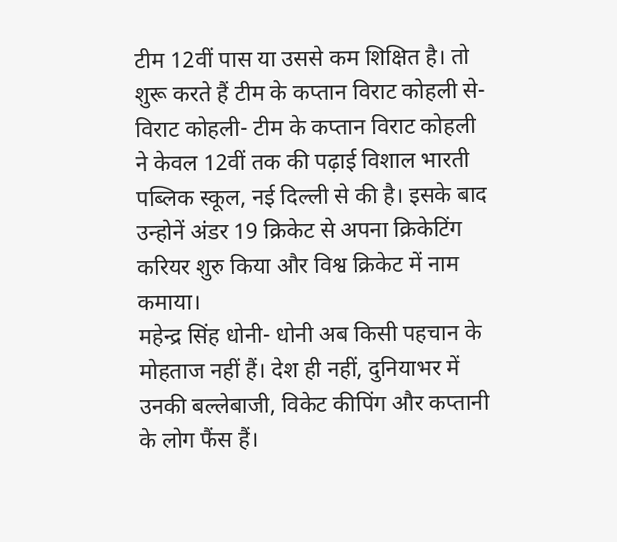टीम 12वीं पास या उससे कम शिक्षित है। तो शुरू करते हैं टीम के कप्तान विराट कोहली से-
विराट कोहली- टीम के कप्तान विराट कोहली ने केवल 12वीं तक की पढ़ाई विशाल भारती पब्लिक स्कूल, नई दिल्ली से की है। इसके बाद उन्होनें अंडर 19 क्रिकेट से अपना क्रिकेटिंग करियर शुरु किया और विश्व क्रिकेट में नाम कमाया।
महेन्द्र सिंह धोनी- धोनी अब किसी पहचान के मोहताज नहीं हैं। देश ही नहीं, दुनियाभर में उनकी बल्लेबाजी, विकेट कीपिंग और कप्तानी के लोग फैंस हैं।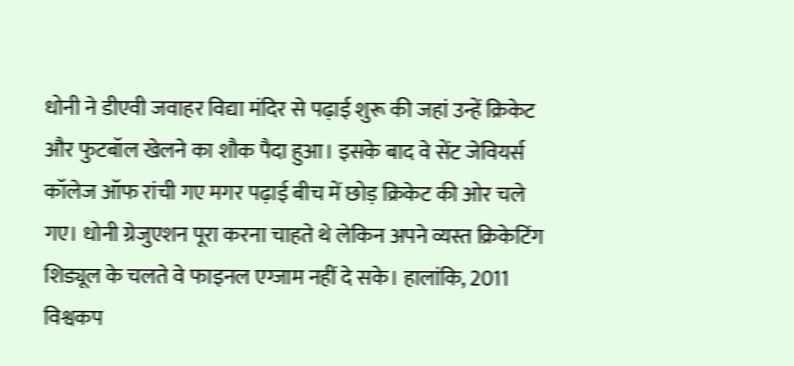धोनी ने डीएवी जवाहर विद्या मंदिर से पढ़ाई शुरू की जहां उन्हें क्रिकेट और फुटबॉल खेलने का शौक पैदा हुआ। इसके बाद वे सेंट जेवियर्स कॉलेज ऑफ रांची गए मगर पढ़ाई बीच में छोड़ क्रिकेट की ओर चले गए। धोनी ग्रेजुएशन पूरा करना चाहते थे लेकिन अपने व्यस्त क्रिकेटिंग शिड्यूल के चलते वे फाइनल एग्जाम नहीं दे सके। हालांकि, 2011 विश्वकप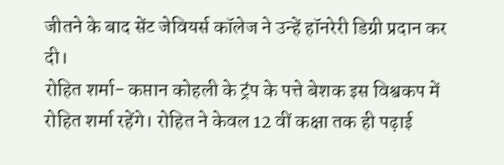जीतने के बाद सेंट जेवियर्स कॉलेज ने उन्हें हॉनरेरी डिग्री प्रदान कर दी।
रोहित शर्मा- कप्तान कोहली के ट्रंप के पत्ते बेशक इस विश्वकप में रोहित शर्मा रहेंगे। रोहित ने केवल 12 वीं कक्षा तक ही पढ़ाई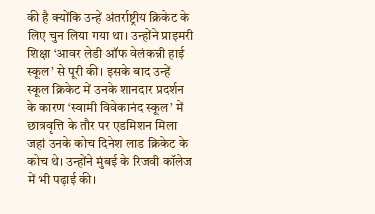की है क्योंकि उन्हें अंतर्राष्ट्रीय क्रिकेट के लिए चुन लिया गया था। उन्होंने प्राइमरी शिक्षा ‘आवर लेडी ऑफ वेलंकन्नी हाई स्कूल’ से पूरी की। इसके बाद उन्हें स्कूल क्रिकेट में उनके शानदार प्रदर्शन के कारण ‘स्वामी विवेकानंद स्कूल’ में छात्रवृत्ति के तौर पर एडमिशन मिला जहां उनके कोच दिनेश लाड क्रिकेट के कोच थे। उन्होंने मुंबई के रिजवी कॉलेज में भी पढ़ाई की।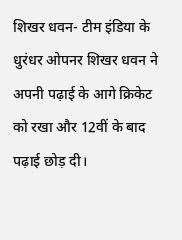शिखर धवन- टीम इंडिया के धुरंधर ओपनर शिखर धवन ने अपनी पढ़ाई के आगे क्रिकेट को रखा और 12वीं के बाद पढ़ाई छोड़ दी।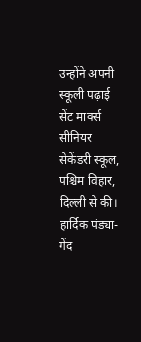उन्होंने अपनी स्कूली पढ़ाई सेंट मार्क्स सीनियर सेकेंडरी स्कूल, पश्चिम विहार, दिल्ली से की।
हार्दिक पंड्या- गेंद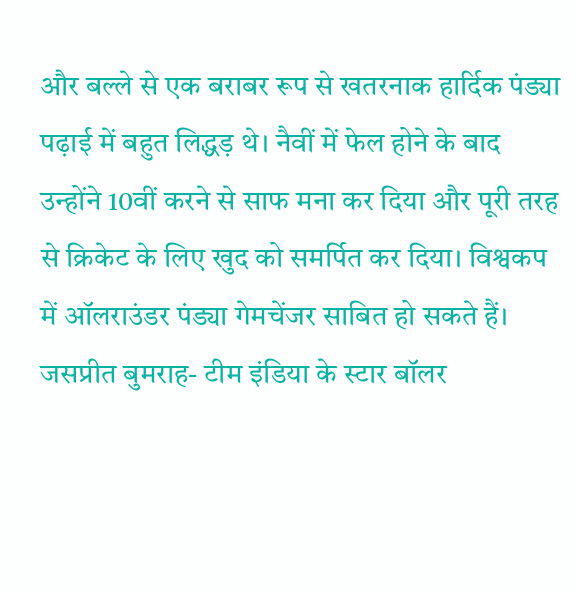और बल्ले से एक बराबर रूप से खतरनाक हार्दिक पंड्या पढ़ाई में बहुत लिद्धड़ थे। नैवीं में फेल होने के बाद उन्होंने 10वीं करने से साफ मना कर दिया और पूरी तरह से क्रिकेट के लिए खुद को समर्पित कर दिया। विश्वकप में ऑलराउंडर पंड्या गेमचेंजर साबित हो सकते हैं।
जसप्रीत बुमराह- टीम इंडिया के स्टार बॉलर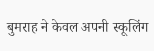बुमराह ने केवल अपनी स्कूलिंग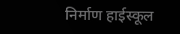निर्माण हाईस्कूल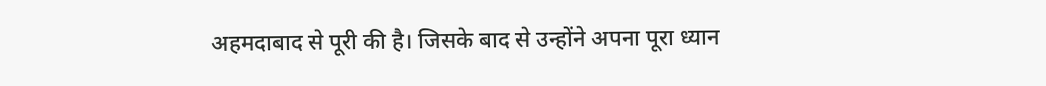अहमदाबाद से पूरी की है। जिसके बाद से उन्होंने अपना पूरा ध्यान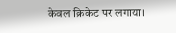केवल क्रिकेट पर लगाया।